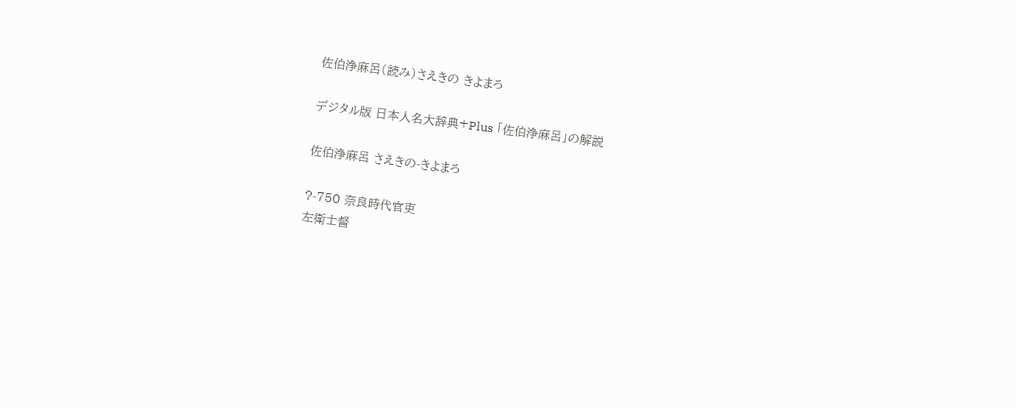佐伯浄麻呂(読み)さえきの きよまろ

デジタル版 日本人名大辞典+Plus 「佐伯浄麻呂」の解説

佐伯浄麻呂 さえきの-きよまろ

?-750 奈良時代官吏
左衛士督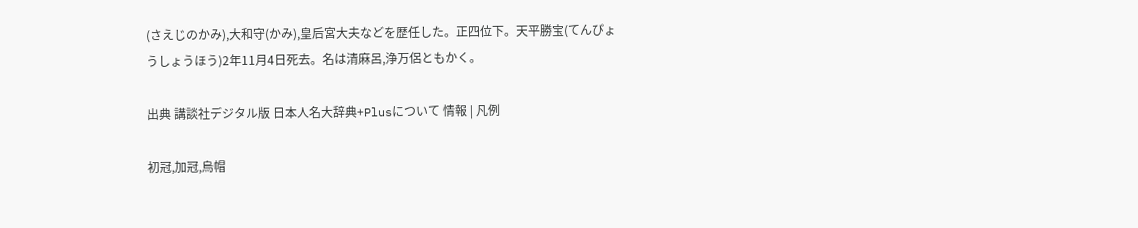(さえじのかみ),大和守(かみ),皇后宮大夫などを歴任した。正四位下。天平勝宝(てんぴょうしょうほう)2年11月4日死去。名は清麻呂,浄万侶ともかく。

出典 講談社デジタル版 日本人名大辞典+Plusについて 情報 | 凡例

初冠,加冠,烏帽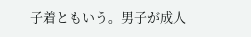子着ともいう。男子が成人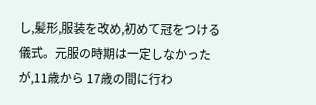し,髪形,服装を改め,初めて冠をつける儀式。元服の時期は一定しなかったが,11歳から 17歳の間に行わ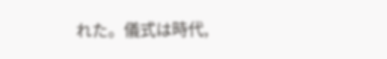れた。儀式は時代,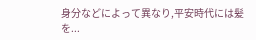身分などによって異なり,平安時代には髪を...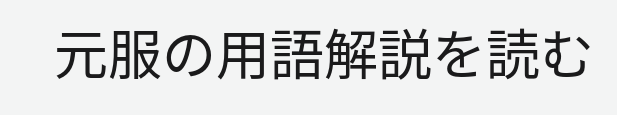元服の用語解説を読む